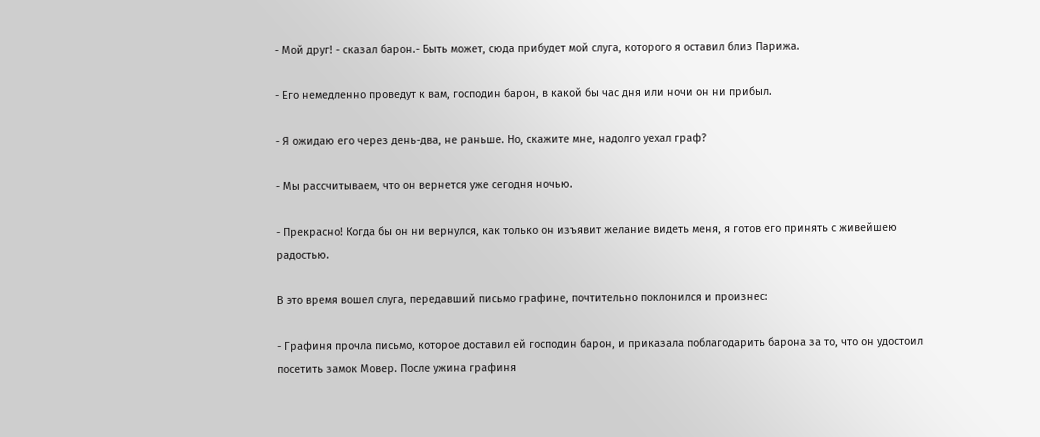- Мой друг! - сказал барон.- Быть может, сюда прибудет мой слуга, которого я оставил близ Парижа.

- Его немедленно проведут к вам, господин барон, в какой бы час дня или ночи он ни прибыл.

- Я ожидаю его через день-два, не раньше. Но, скажите мне, надолго уехал граф?

- Мы рассчитываем, что он вернется уже сегодня ночью.

- Прекрасно! Когда бы он ни вернулся, как только он изъявит желание видеть меня, я готов его принять с живейшею радостью.

В это время вошел слуга, передавший письмо графине, почтительно поклонился и произнес:

- Графиня прочла письмо, которое доставил ей господин барон, и приказала поблагодарить барона за то, что он удостоил посетить замок Мовер. После ужина графиня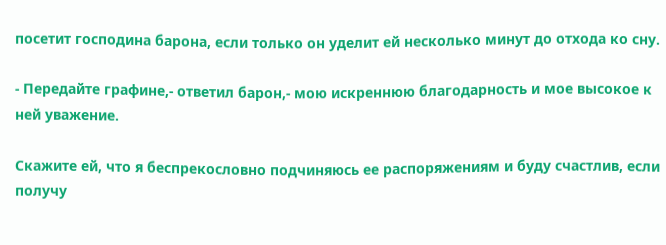посетит господина барона, если только он уделит ей несколько минут до отхода ко сну.

- Передайте графине,- ответил барон,- мою искреннюю благодарность и мое высокое к ней уважение.

Скажите ей, что я беспрекословно подчиняюсь ее распоряжениям и буду счастлив, если получу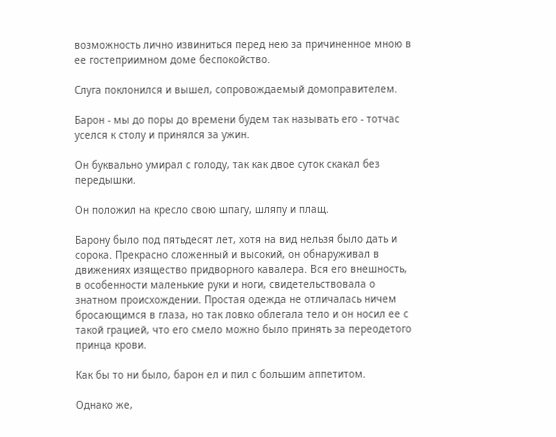возможность лично извиниться перед нею за причиненное мною в ее гостеприимном доме беспокойство.

Слуга поклонился и вышел, сопровождаемый домоправителем.

Барон - мы до поры до времени будем так называть его - тотчас уселся к столу и принялся за ужин.

Он буквально умирал с голоду, так как двое суток скакал без передышки.

Он положил на кресло свою шпагу, шляпу и плащ.

Барону было под пятьдесят лет, хотя на вид нельзя было дать и сорока. Прекрасно сложенный и высокий, он обнаруживал в движениях изящество придворного кавалера. Вся его внешность, в особенности маленькие руки и ноги, свидетельствовала о знатном происхождении. Простая одежда не отличалась ничем бросающимся в глаза, но так ловко облегала тело и он носил ее с такой грацией, что его смело можно было принять за переодетого принца крови.

Как бы то ни было, барон ел и пил с большим аппетитом.

Однако же,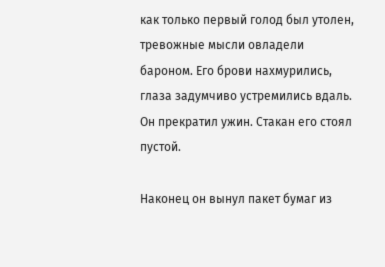как только первый голод был утолен, тревожные мысли овладели бароном. Его брови нахмурились, глаза задумчиво устремились вдаль. Он прекратил ужин. Стакан его стоял пустой.

Наконец он вынул пакет бумаг из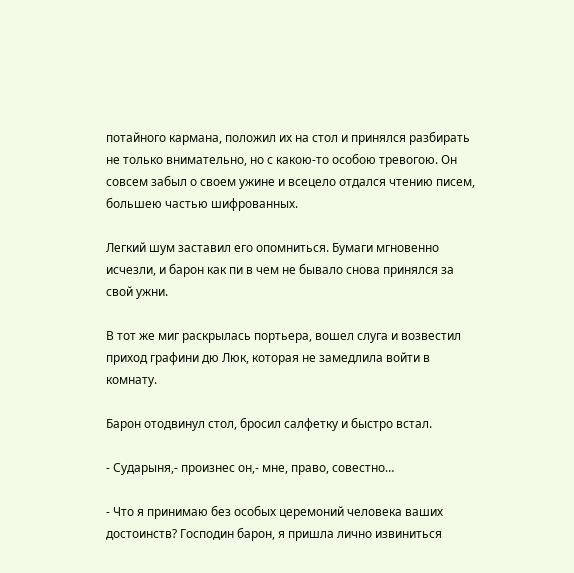потайного кармана, положил их на стол и принялся разбирать не только внимательно, но с какою-то особою тревогою. Он совсем забыл о своем ужине и всецело отдался чтению писем, большею частью шифрованных.

Легкий шум заставил его опомниться. Бумаги мгновенно исчезли, и барон как пи в чем не бывало снова принялся за свой ужни.

В тот же миг раскрылась портьера, вошел слуга и возвестил приход графини дю Люк, которая не замедлила войти в комнату.

Барон отодвинул стол, бросил салфетку и быстро встал.

- Сударыня,- произнес он,- мне, право, совестно…

- Что я принимаю без особых церемоний человека ваших достоинств? Господин барон, я пришла лично извиниться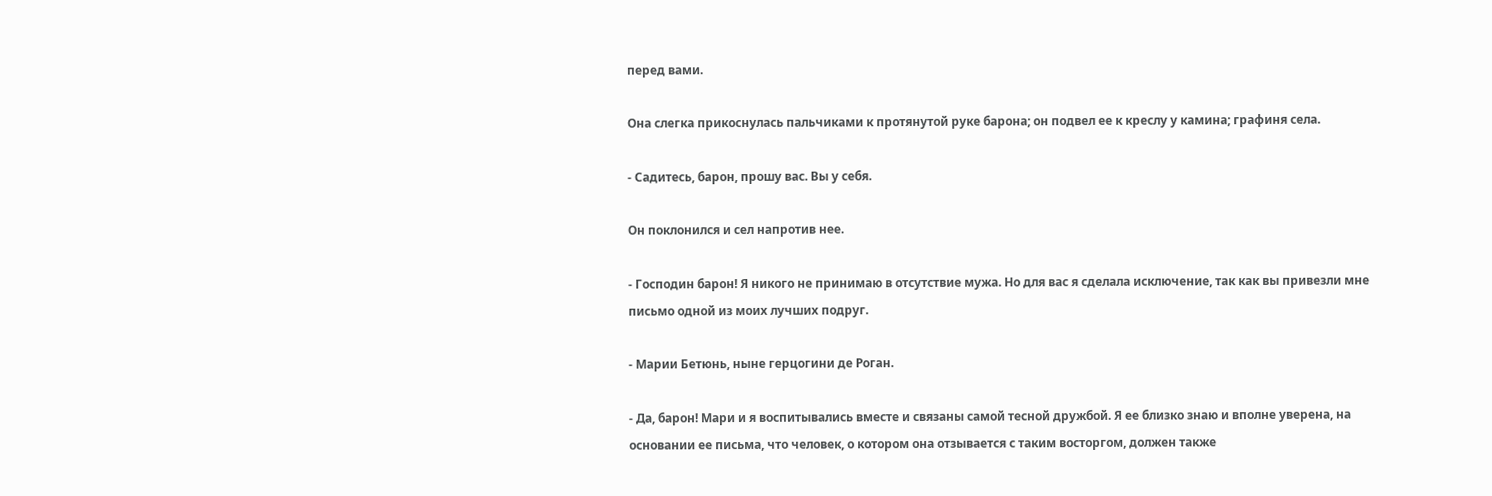перед вами.

Она слегка прикоснулась пальчиками к протянутой руке барона; он подвел ее к креслу у камина; графиня села.

- Садитесь, барон, прошу вас. Вы у себя.

Он поклонился и сел напротив нее.

- Господин барон! Я никого не принимаю в отсутствие мужа. Но для вас я сделала исключение, так как вы привезли мне письмо одной из моих лучших подруг.

- Марии Бетюнь, ныне герцогини де Роган.

- Да, барон! Мари и я воспитывались вместе и связаны самой тесной дружбой. Я ее близко знаю и вполне уверена, на основании ее письма, что человек, о котором она отзывается с таким восторгом, должен также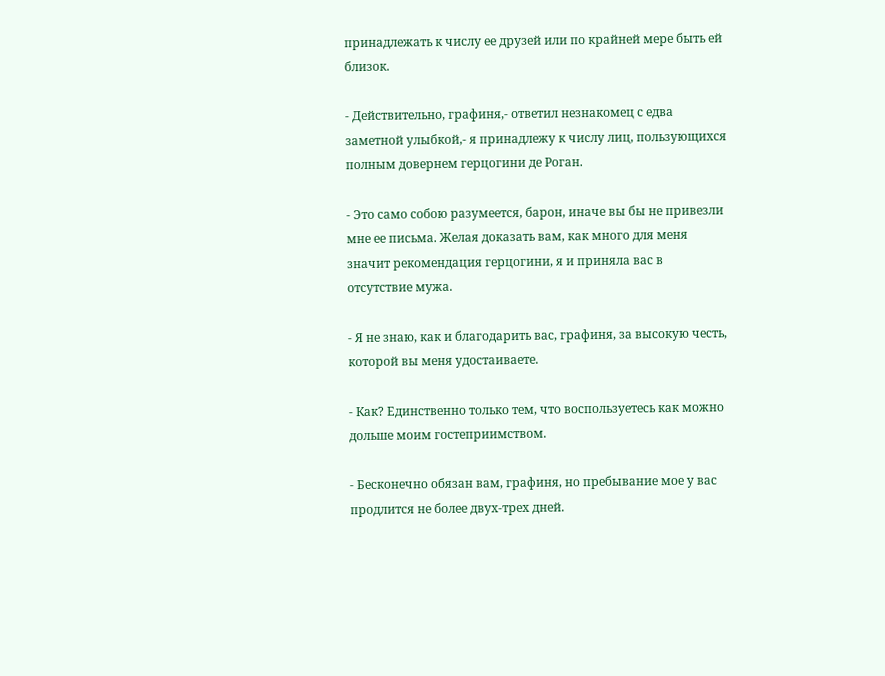принадлежать к числу ее друзей или по крайней мере быть ей близок.

- Действительно, графиня,- ответил незнакомец с едва заметной улыбкой,- я принадлежу к числу лиц, пользующихся полным довернем герцогини де Роган.

- Это само собою разумеется, барон, иначе вы бы не привезли мне ее письма. Желая доказать вам, как много для меня значит рекомендация герцогини, я и приняла вас в отсутствие мужа.

- Я не знаю, как и благодарить вас, графиня, за высокую честь, которой вы меня удостаиваете.

- Как? Единственно только тем, что воспользуетесь как можно дольше моим гостеприимством.

- Бесконечно обязан вам, графиня, но пребывание мое у вас продлится не более двух-трех дней.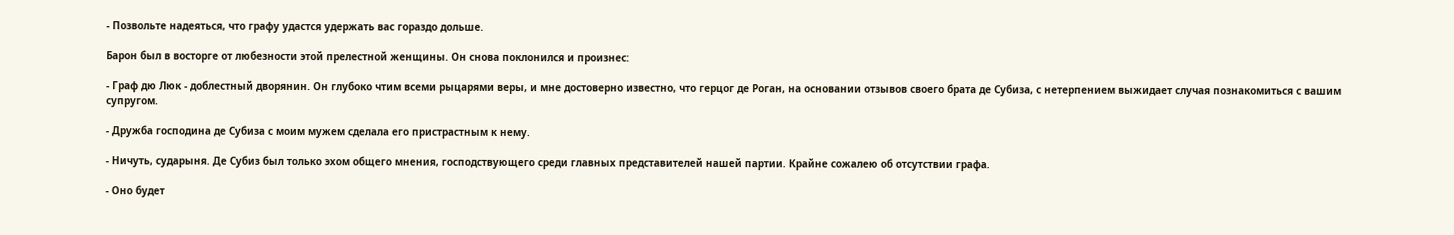- Позвольте надеяться, что графу удастся удержать вас гораздо дольше.

Барон был в восторге от любезности этой прелестной женщины. Он снова поклонился и произнес:

- Граф дю Люк - доблестный дворянин. Он глубоко чтим всеми рыцарями веры, и мне достоверно известно, что герцог де Роган, на основании отзывов своего брата де Субиза, с нетерпением выжидает случая познакомиться с вашим супругом.

- Дружба господина де Субиза с моим мужем сделала его пристрастным к нему.

- Ничуть, сударыня. Де Субиз был только эхом общего мнения, господствующего среди главных представителей нашей партии. Крайне сожалею об отсутствии графа.

- Оно будет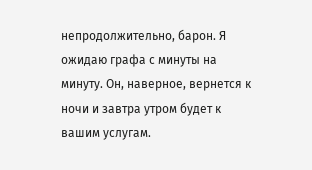непродолжительно, барон. Я ожидаю графа с минуты на минуту. Он, наверное, вернется к ночи и завтра утром будет к вашим услугам.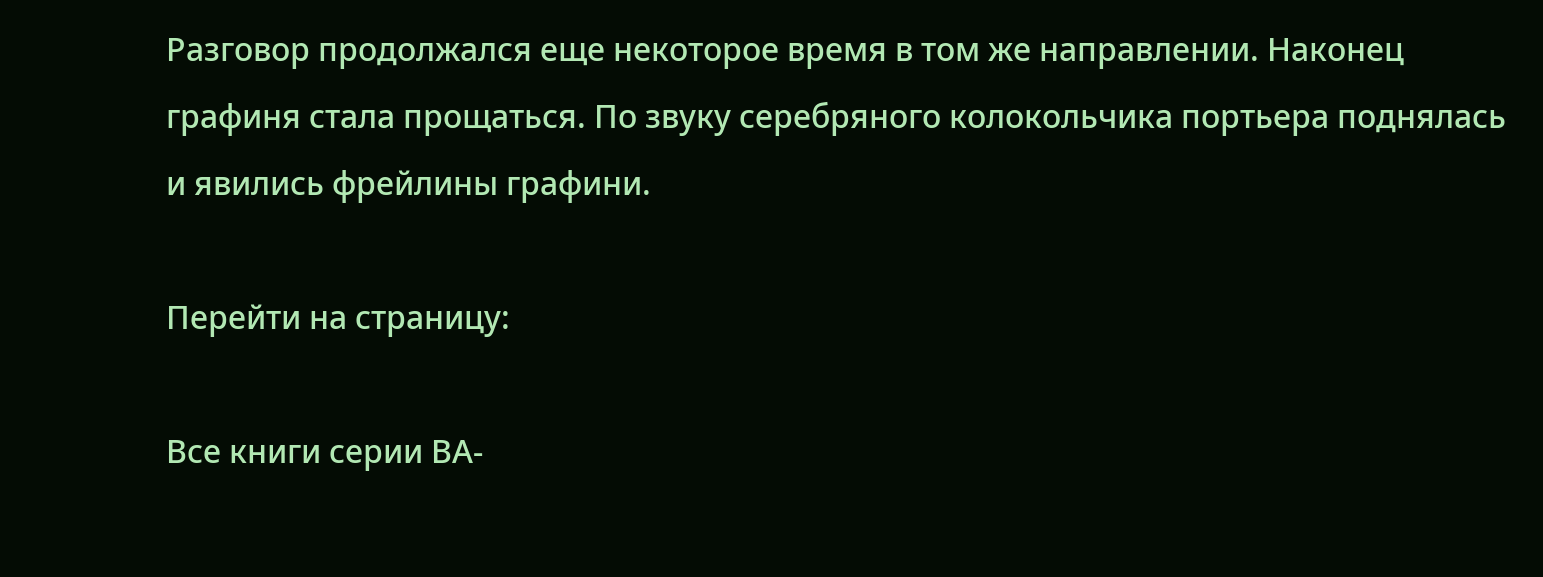Разговор продолжался еще некоторое время в том же направлении. Наконец графиня стала прощаться. По звуку серебряного колокольчика портьера поднялась и явились фрейлины графини.

Перейти на страницу:

Все книги серии ВА-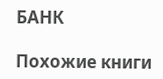БАНК

Похожие книги